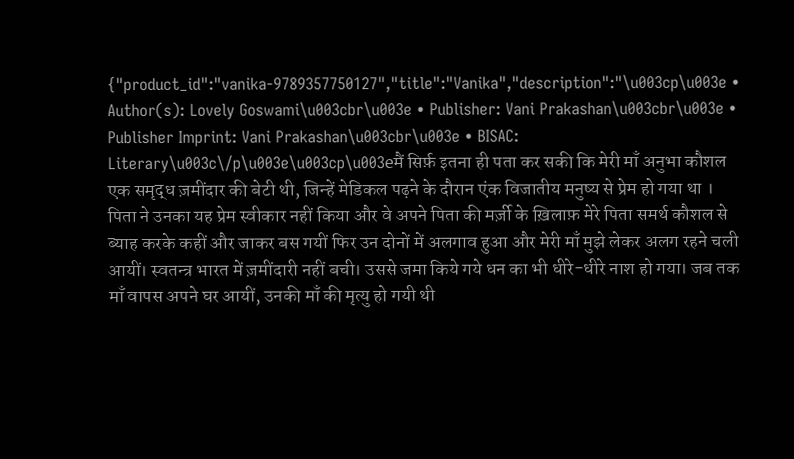{"product_id":"vanika-9789357750127","title":"Vanika","description":"\u003cp\u003e • Author(s): Lovely Goswami\u003cbr\u003e • Publisher: Vani Prakashan\u003cbr\u003e • Publisher Imprint: Vani Prakashan\u003cbr\u003e • BISAC: Literary\u003c\/p\u003e\u003cp\u003eमैं सिर्फ़ इतना ही पता कर सकी कि मेरी माँ अनुभा कौशल एक समृद्ध ज़मींदार की बेटी थी, जिन्हें मेडिकल पढ़ने के दौरान एंक विजातीय मनुष्य से प्रेम हो गया था । पिता ने उनका यह प्रेम स्वीकार नहीं किया और वे अपने पिता की मर्ज़ी के ख़िलाफ़ मेरे पिता समर्थ कौशल से ब्याह करके कहीं और जाकर बस गयीं फिर उन दोनों में अलगाव हुआ और मेरी माँ मुझे लेकर अलग रहने चली आयीं। स्वतन्त्र भारत में ज़मींदारी नहीं बची। उससे जमा किये गये धन का भी धीरे-धीरे नाश हो गया। जब तक माँ वापस अपने घर आयीं, उनकी माँ की मृत्यु हो गयी थी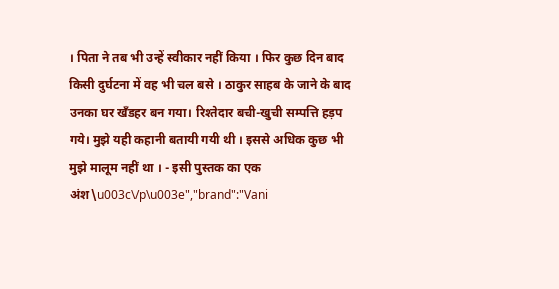। पिता ने तब भी उन्हें स्वीकार नहीं किया । फिर कुछ दिन बाद किसी दुर्घटना में वह भी चल बसे । ठाकुर साहब के जाने के बाद उनका घर खँडहर बन गया। रिश्तेदार बची-खुची सम्पत्ति हड़प गये। मुझे यही कहानी बतायी गयी थी । इससे अधिक कुछ भी मुझे मालूम नहीं था । - इसी पुस्तक का एक अंश\u003c\/p\u003e","brand":"Vani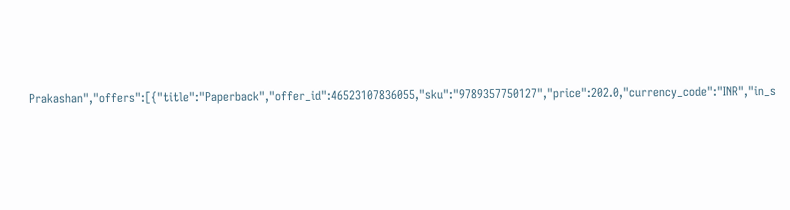Prakashan","offers":[{"title":"Paperback","offer_id":46523107836055,"sku":"9789357750127","price":202.0,"currency_code":"INR","in_s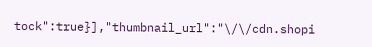tock":true}],"thumbnail_url":"\/\/cdn.shopi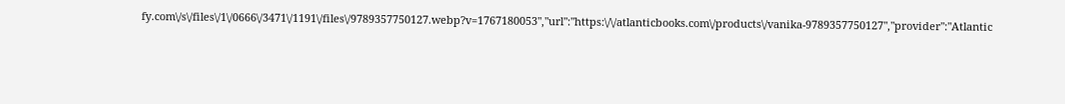fy.com\/s\/files\/1\/0666\/3471\/1191\/files\/9789357750127.webp?v=1767180053","url":"https:\/\/atlanticbooks.com\/products\/vanika-9789357750127","provider":"Atlantic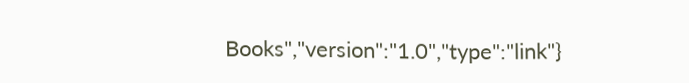Books","version":"1.0","type":"link"}